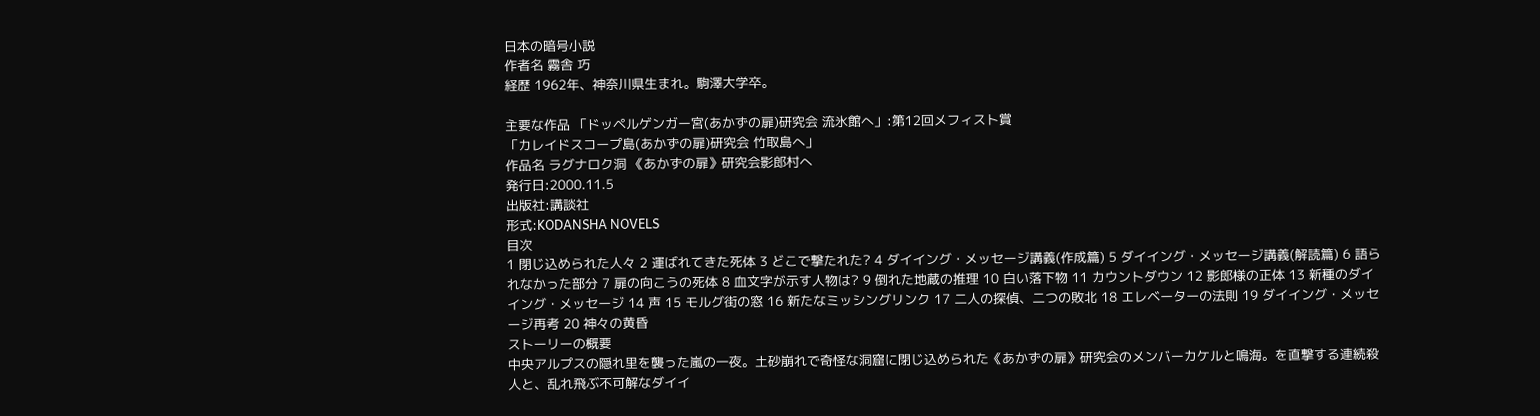日本の暗号小説
作者名 霧舎 巧
経歴 1962年、神奈川県生まれ。駒澤大学卒。

主要な作品 「ドッペルゲンガー宮(あかずの扉)研究会 流氷館へ」:第12回メフィスト賞
「カレイドスコープ島(あかずの扉)研究会 竹取島へ」
作品名 ラグナロク洞 《あかずの扉》研究会影郎村へ
発行日:2000.11.5
出版社:講談社
形式:KODANSHA NOVELS
目次
1 閉じ込められた人々 2 運ばれてきた死体 3 どこで撃たれた? 4 ダイイング・メッセージ講義(作成篇) 5 ダイイング・メッセージ講義(解読篇) 6 語られなかった部分 7 扉の向こうの死体 8 血文字が示す人物は? 9 倒れた地蔵の推理 10 白い落下物 11 カウントダウン 12 影郎様の正体 13 新種のダイイング・メッセージ 14 声 15 モルグ街の窓 16 新たなミッシングリンク 17 二人の探偵、二つの敗北 18 エレベーターの法則 19 ダイイング・メッセージ再考 20 神々の黄昏
ストーリーの概要
中央アルプスの隠れ里を襲った嵐の一夜。土砂崩れで奇怪な洞窟に閉じ込められた《あかずの扉》研究会のメンバーカケルと鳴海。を直撃する連続殺人と、乱れ飛ぶ不可解なダイイ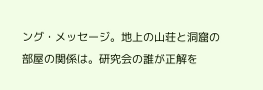ング・メッセージ。地上の山荘と洞窟の部屋の関係は。研究会の誰が正解を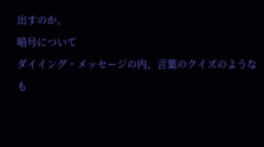出すのか。
暗号について
ダイイング・メッセージの内、言葉のクイズのようなも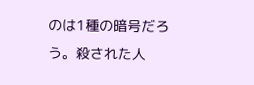のは1種の暗号だろう。殺された人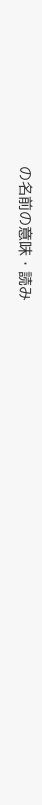の名前の意味・読み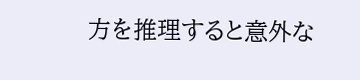方を推理すると意外な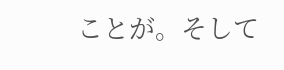ことが。そして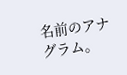名前のアナグラム。